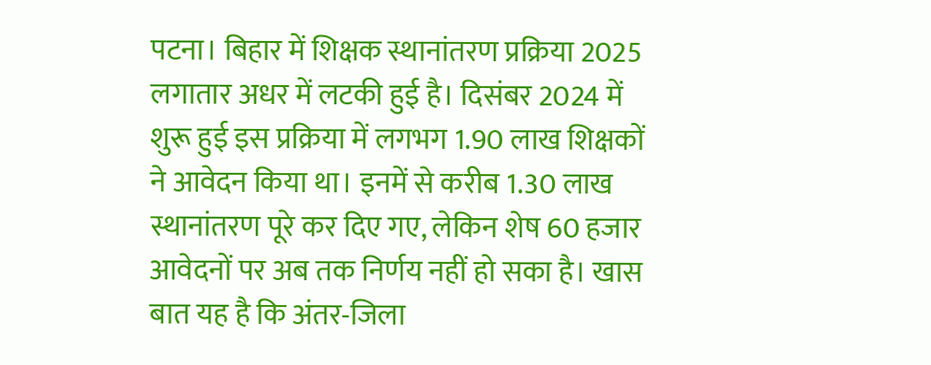पटना। बिहार में शिक्षक स्थानांतरण प्रक्रिया 2025 लगातार अधर में लटकी हुई है। दिसंबर 2024 में शुरू हुई इस प्रक्रिया में लगभग 1.90 लाख शिक्षकों ने आवेदन किया था। इनमें से करीब 1.30 लाख स्थानांतरण पूरे कर दिए गए, लेकिन शेष 60 हजार आवेदनों पर अब तक निर्णय नहीं हो सका है। खास बात यह है कि अंतर-जिला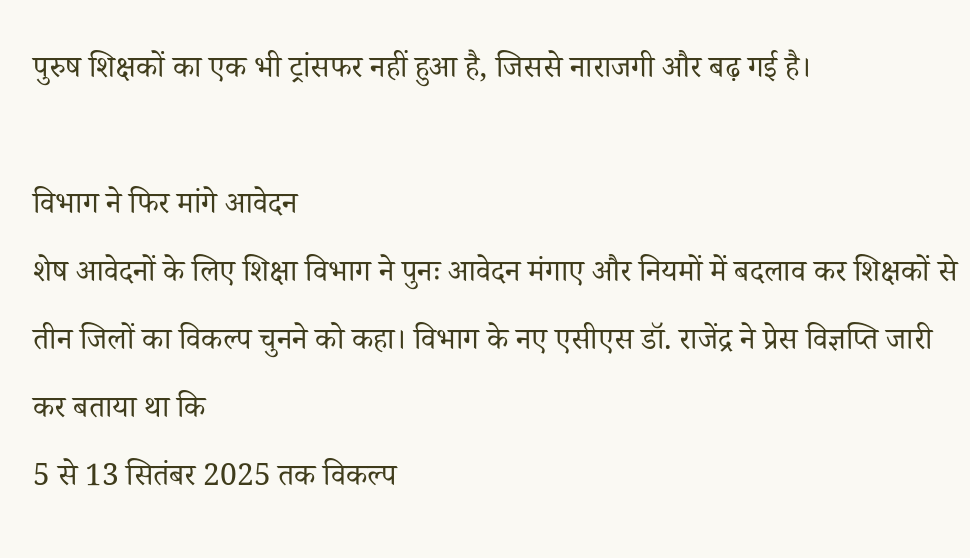पुरुष शिक्षकों का एक भी ट्रांसफर नहीं हुआ है, जिससे नाराजगी और बढ़ गई है।

विभाग ने फिर मांगे आवेदन
शेष आवेदनों के लिए शिक्षा विभाग ने पुनः आवेदन मंगाए और नियमों में बदलाव कर शिक्षकों से तीन जिलों का विकल्प चुनने को कहा। विभाग के नए एसीएस डॉ. राजेंद्र ने प्रेस विज्ञप्ति जारी कर बताया था कि
5 से 13 सितंबर 2025 तक विकल्प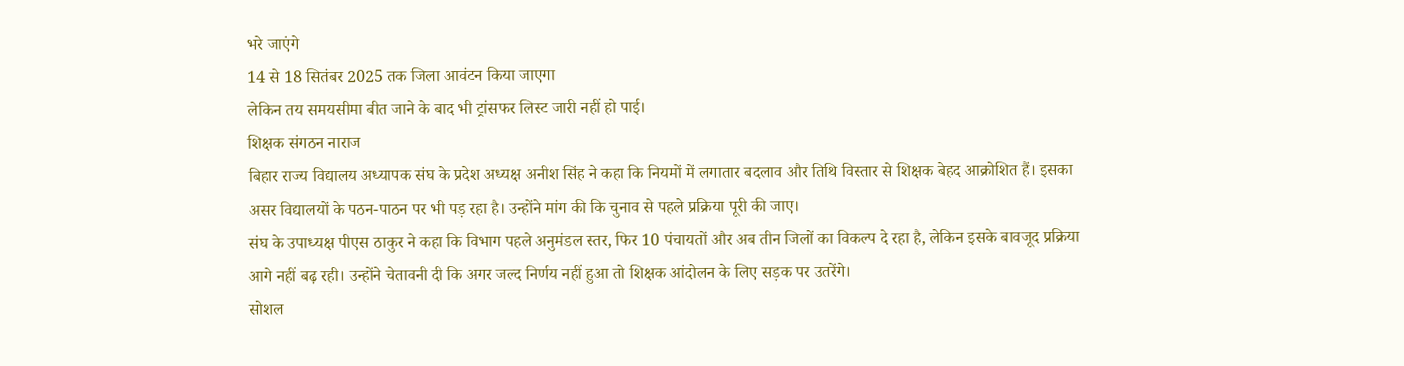भरे जाएंगे
14 से 18 सितंबर 2025 तक जिला आवंटन किया जाएगा
लेकिन तय समयसीमा बीत जाने के बाद भी ट्रांसफर लिस्ट जारी नहीं हो पाई।
शिक्षक संगठन नाराज
बिहार राज्य विद्यालय अध्यापक संघ के प्रदेश अध्यक्ष अनीश सिंह ने कहा कि नियमों में लगातार बदलाव और तिथि विस्तार से शिक्षक बेहद आक्रोशित हैं। इसका असर विद्यालयों के पठन-पाठन पर भी पड़ रहा है। उन्होंने मांग की कि चुनाव से पहले प्रक्रिया पूरी की जाए।
संघ के उपाध्यक्ष पीएस ठाकुर ने कहा कि विभाग पहले अनुमंडल स्तर, फिर 10 पंचायतों और अब तीन जिलों का विकल्प दे रहा है, लेकिन इसके बावजूद प्रक्रिया आगे नहीं बढ़ रही। उन्होंने चेतावनी दी कि अगर जल्द निर्णय नहीं हुआ तो शिक्षक आंदोलन के लिए सड़क पर उतरेंगे।
सोशल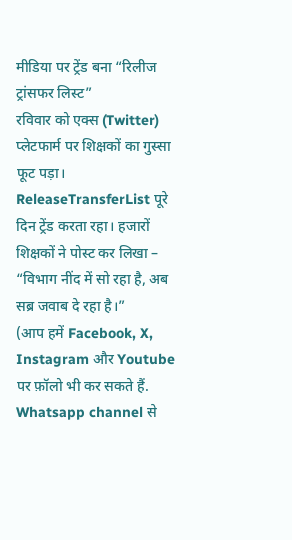मीडिया पर ट्रेंड बना “रिलीज ट्रांसफर लिस्ट”
रविवार को एक्स (Twitter) प्लेटफार्म पर शिक्षकों का गुस्सा फूट पड़ा। ReleaseTransferList पूरे दिन ट्रेंड करता रहा। हजारों शिक्षकों ने पोस्ट कर लिखा – “विभाग नींद में सो रहा है, अब सब्र जवाब दे रहा है।”
(आप हमें Facebook, X, Instagram और Youtube पर फ़ॉलो भी कर सकते हैं. Whatsapp channel से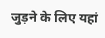जुड़ने के लिए यहां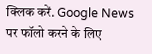क्लिक करें. Google News पर फॉलो करने के लिए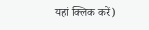यहां क्लिक करें)